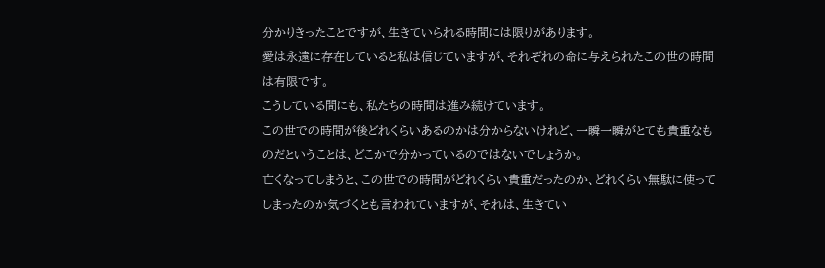分かりきったことですが、生きていられる時間には限りがあります。
愛は永遠に存在していると私は信じていますが、それぞれの命に与えられたこの世の時間は有限です。
こうしている間にも、私たちの時間は進み続けています。
この世での時間が後どれくらいあるのかは分からないけれど、一瞬一瞬がとても貴重なものだということは、どこかで分かっているのではないでしょうか。
亡くなってしまうと、この世での時間がどれくらい貴重だったのか、どれくらい無駄に使ってしまったのか気づくとも言われていますが、それは、生きてい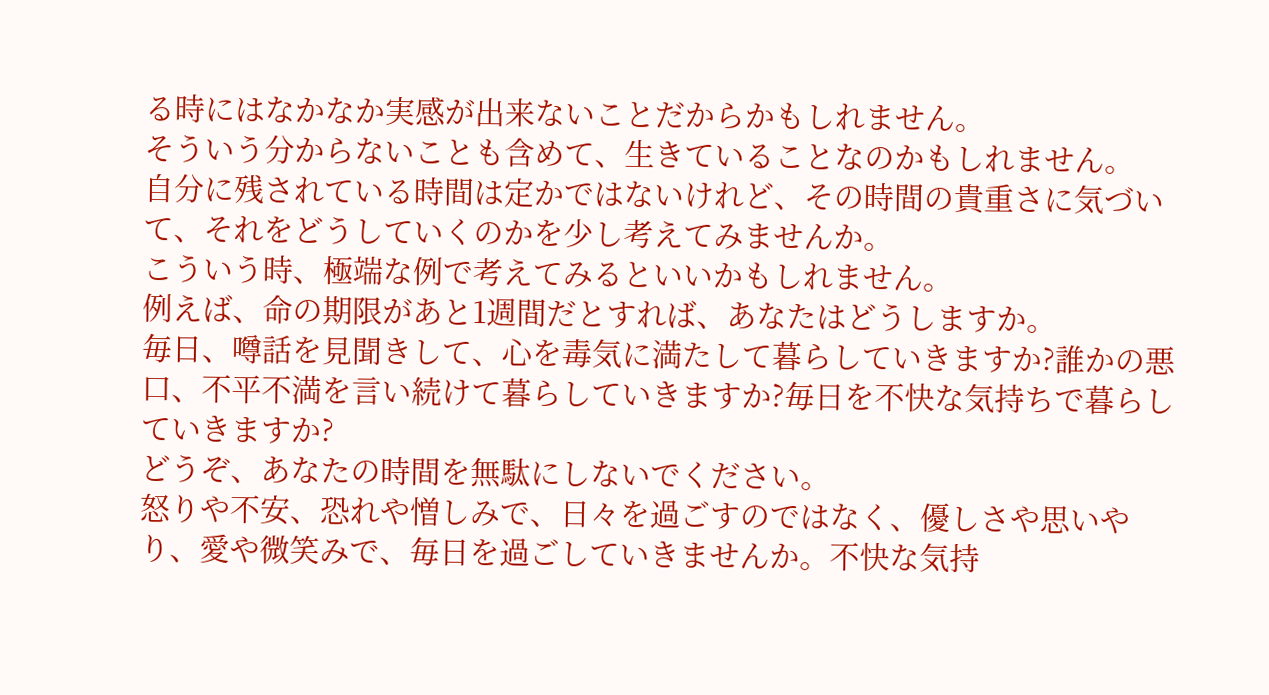る時にはなかなか実感が出来ないことだからかもしれません。
そういう分からないことも含めて、生きていることなのかもしれません。
自分に残されている時間は定かではないけれど、その時間の貴重さに気づいて、それをどうしていくのかを少し考えてみませんか。
こういう時、極端な例で考えてみるといいかもしれません。
例えば、命の期限があと1週間だとすれば、あなたはどうしますか。
毎日、噂話を見聞きして、心を毒気に満たして暮らしていきますか?誰かの悪口、不平不満を言い続けて暮らしていきますか?毎日を不快な気持ちで暮らしていきますか?
どうぞ、あなたの時間を無駄にしないでください。
怒りや不安、恐れや憎しみで、日々を過ごすのではなく、優しさや思いやり、愛や微笑みで、毎日を過ごしていきませんか。不快な気持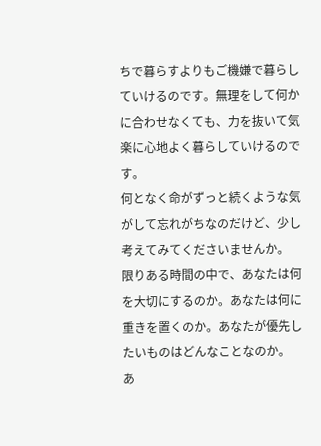ちで暮らすよりもご機嫌で暮らしていけるのです。無理をして何かに合わせなくても、力を抜いて気楽に心地よく暮らしていけるのです。
何となく命がずっと続くような気がして忘れがちなのだけど、少し考えてみてくださいませんか。
限りある時間の中で、あなたは何を大切にするのか。あなたは何に重きを置くのか。あなたが優先したいものはどんなことなのか。
あ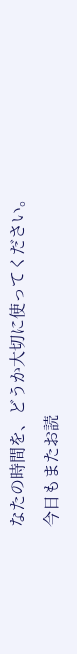なたの時間を、どうか大切に使ってください。
今日もまたお読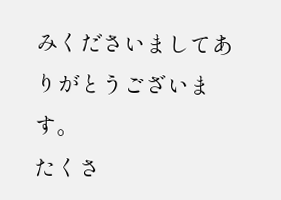みくださいましてありがとうございます。
たくさ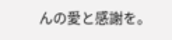んの愛と感謝を。